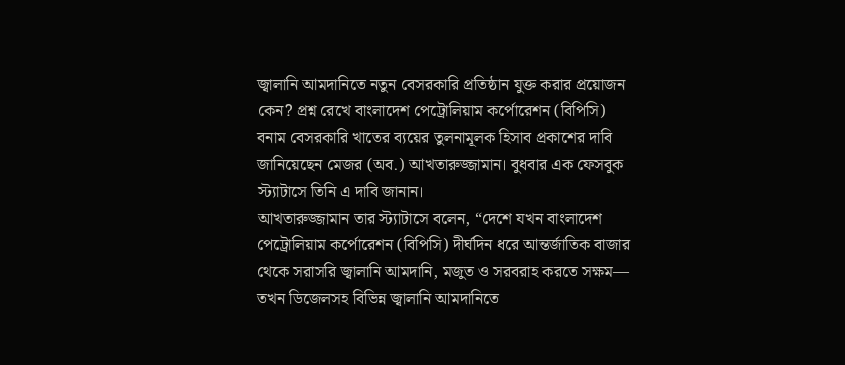জ্বালানি আমদানিতে নতুন বেসরকারি প্রতিষ্ঠান যুক্ত করার প্রয়োজন কেন? প্রশ্ন রেখে বাংলাদেশ পেট্রোলিয়াম কর্পোরেশন (বিপিসি) বনাম বেসরকারি খাতের ব্যয়ের তুলনামূলক হিসাব প্রকাশের দাবি জানিয়েছেন মেজর (অব.) আখতারুজ্জামান। বুধবার এক ফেসবুক স্ট্যাটাসে তিনি এ দাবি জানান।
আখতারুজ্জামান তার স্ট্যাটাসে বলেন, “দেশে যখন বাংলাদেশ পেট্রোলিয়াম কর্পোরেশন (বিপিসি) দীর্ঘদিন ধরে আন্তর্জাতিক বাজার থেকে সরাসরি জ্বালানি আমদানি, মজুত ও সরবরাহ করতে সক্ষম— তখন ডিজেলসহ বিভিন্ন জ্বালানি আমদানিতে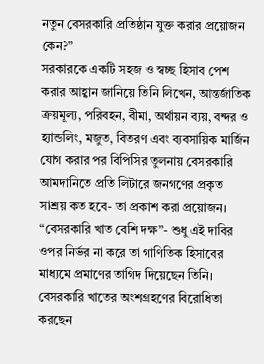নতুন বেসরকারি প্রতিষ্ঠান যুক্ত করার প্রয়োজন কেন?”
সরকারকে একটি সহজ ও স্বচ্ছ হিসাব পেশ করার আহ্বান জানিয়ে তিনি লিখেন, আন্তর্জাতিক ক্রয়মূল্য, পরিবহন, বীমা, অর্থায়ন ব্যয়, বন্দর ও হ্যান্ডলিং, মজুত, বিতরণ এবং ব্যবসায়িক মার্জিন যোগ করার পর বিপিসির তুলনায় বেসরকারি আমদানিতে প্রতি লিটারে জনগণের প্রকৃত সাশ্রয় কত হবে- তা প্রকাশ করা প্রয়োজন। “বেসরকারি খাত বেশি দক্ষ”- শুধু এই দাবির ওপর নির্ভর না করে তা গাণিতিক হিসাবের মাধ্যমে প্রমাণের তাগিদ দিয়েছেন তিনি।
বেসরকারি খাতের অংশগ্রহণের বিরোধিতা করছেন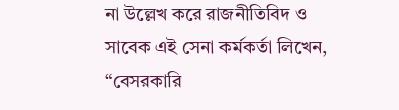না উল্লেখ করে রাজনীতিবিদ ও সাবেক এই সেনা কর্মকর্তা লিখেন, “বেসরকারি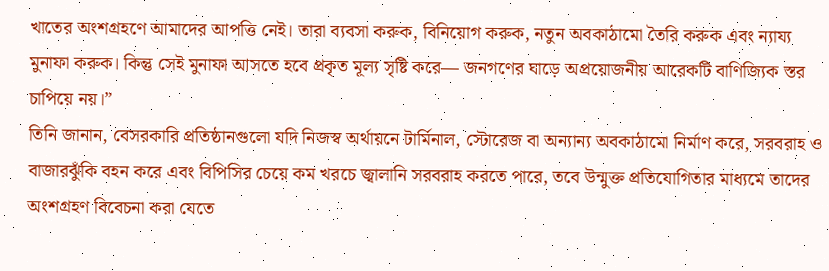খাতের অংশগ্রহণে আমাদের আপত্তি নেই। তারা ব্যবসা করুক, বিনিয়োগ করুক, নতুন অবকাঠামো তৈরি করুক এবং ন্যায্য মুনাফা করুক। কিন্তু সেই মুনাফা আসতে হবে প্রকৃত মূল্য সৃষ্টি করে— জনগণের ঘাড়ে অপ্রয়োজনীয় আরেকটি বাণিজ্যিক স্তর চাপিয়ে নয়।”
তিনি জানান, বেসরকারি প্রতিষ্ঠানগুলো যদি নিজস্ব অর্থায়নে টার্মিনাল, স্টোরেজ বা অন্যান্য অবকাঠামো নির্মাণ করে, সরবরাহ ও বাজারঝুঁকি বহন করে এবং বিপিসির চেয়ে কম খরচে জ্বালানি সরবরাহ করতে পারে, তবে উন্মুক্ত প্রতিযোগিতার মাধ্যমে তাদের অংশগ্রহণ বিবেচনা করা যেতে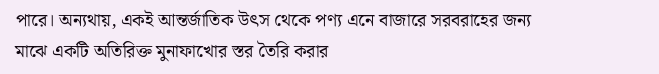পারে। অন্যথায়, একই আন্তর্জাতিক উৎস থেকে পণ্য এনে বাজারে সরবরাহের জন্য মাঝে একটি অতিরিক্ত মুনাফাখোর স্তর তৈরি করার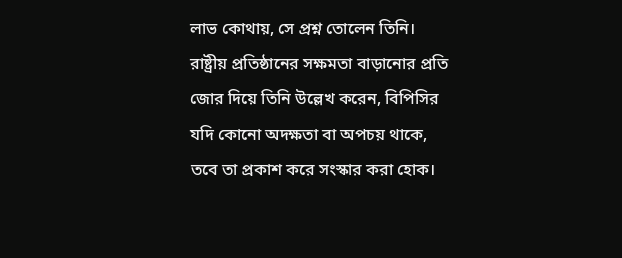লাভ কোথায়, সে প্রশ্ন তোলেন তিনি।
রাষ্ট্রীয় প্রতিষ্ঠানের সক্ষমতা বাড়ানোর প্রতি জোর দিয়ে তিনি উল্লেখ করেন, বিপিসির যদি কোনো অদক্ষতা বা অপচয় থাকে, তবে তা প্রকাশ করে সংস্কার করা হোক।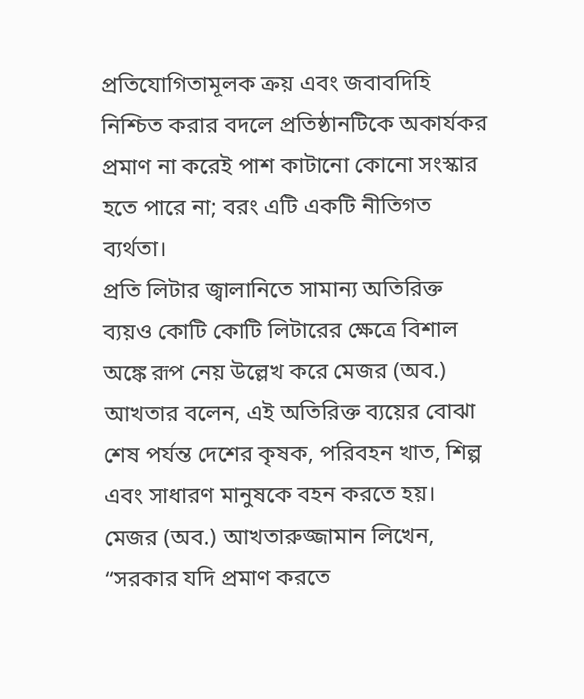প্রতিযোগিতামূলক ক্রয় এবং জবাবদিহি নিশ্চিত করার বদলে প্রতিষ্ঠানটিকে অকার্যকর প্রমাণ না করেই পাশ কাটানো কোনো সংস্কার হতে পারে না; বরং এটি একটি নীতিগত ব্যর্থতা।
প্রতি লিটার জ্বালানিতে সামান্য অতিরিক্ত ব্যয়ও কোটি কোটি লিটারের ক্ষেত্রে বিশাল অঙ্কে রূপ নেয় উল্লেখ করে মেজর (অব.) আখতার বলেন, এই অতিরিক্ত ব্যয়ের বোঝা শেষ পর্যন্ত দেশের কৃষক, পরিবহন খাত, শিল্প এবং সাধারণ মানুষকে বহন করতে হয়।
মেজর (অব.) আখতারুজ্জামান লিখেন, “সরকার যদি প্রমাণ করতে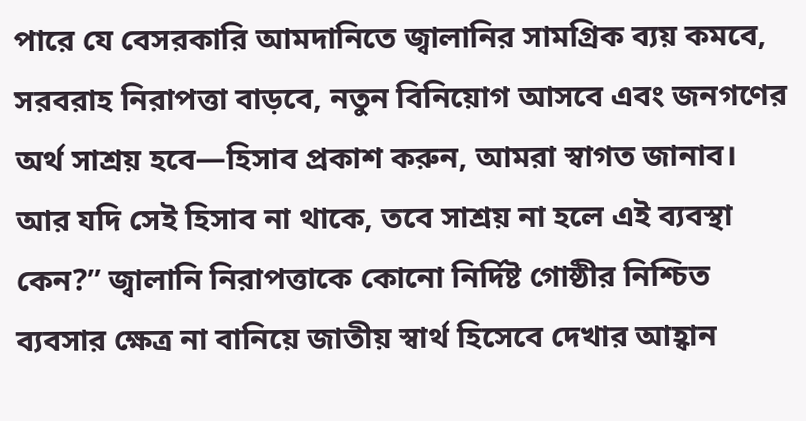পারে যে বেসরকারি আমদানিতে জ্বালানির সামগ্রিক ব্যয় কমবে, সরবরাহ নিরাপত্তা বাড়বে, নতুন বিনিয়োগ আসবে এবং জনগণের অর্থ সাশ্রয় হবে—হিসাব প্রকাশ করুন, আমরা স্বাগত জানাব। আর যদি সেই হিসাব না থাকে, তবে সাশ্রয় না হলে এই ব্যবস্থা কেন?” জ্বালানি নিরাপত্তাকে কোনো নির্দিষ্ট গোষ্ঠীর নিশ্চিত ব্যবসার ক্ষেত্র না বানিয়ে জাতীয় স্বার্থ হিসেবে দেখার আহ্বান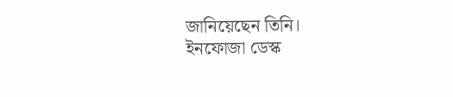জানিয়েছেন তিনি।
ইনফোজা ডেস্ক